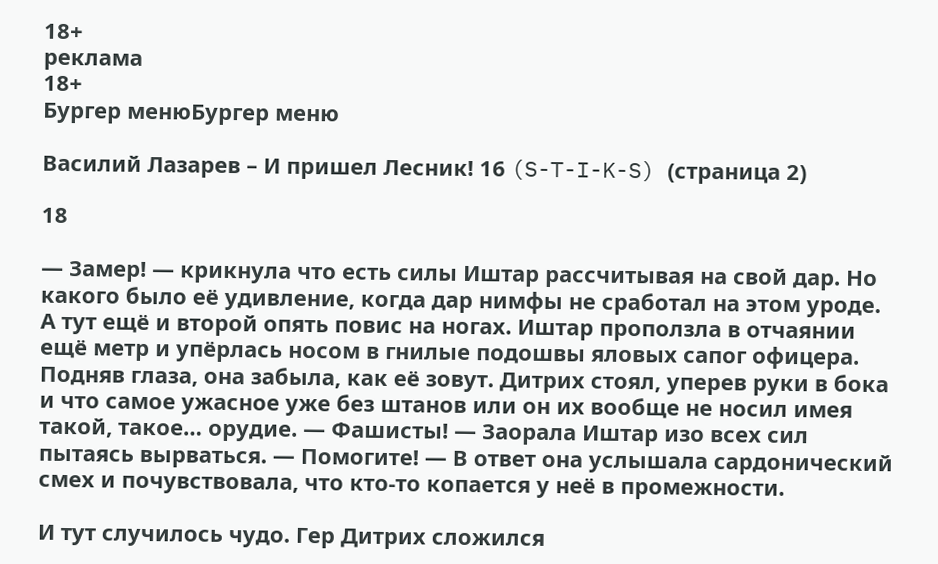18+
реклама
18+
Бургер менюБургер меню

Василий Лазарев – И пришел Лесник! 16 (S-T-I-K-S) (страница 2)

18

— Замер! — крикнула что есть силы Иштар рассчитывая на свой дар. Но какого было её удивление, когда дар нимфы не сработал на этом уроде. А тут ещё и второй опять повис на ногах. Иштар проползла в отчаянии ещё метр и упёрлась носом в гнилые подошвы яловых сапог офицера. Подняв глаза, она забыла, как её зовут. Дитрих стоял, уперев руки в бока и что самое ужасное уже без штанов или он их вообще не носил имея такой, такое… орудие. — Фашисты! — Заорала Иштар изо всех сил пытаясь вырваться. — Помогите! — В ответ она услышала сардонический смех и почувствовала, что кто-то копается у неё в промежности.

И тут случилось чудо. Гер Дитрих сложился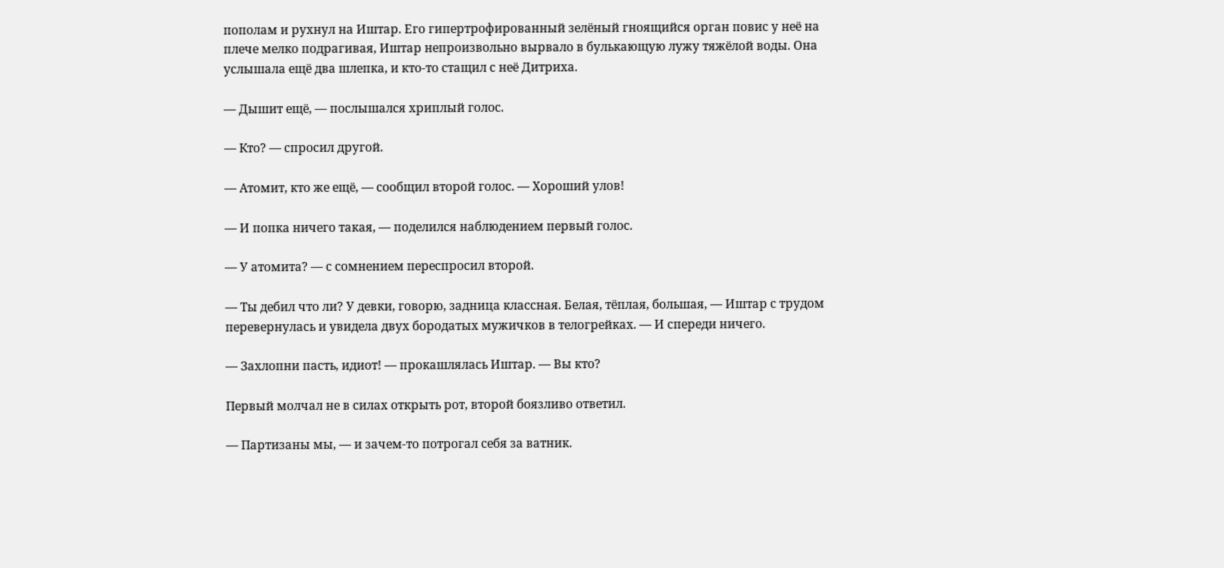пополам и рухнул на Иштар. Его гипертрофированный зелёный гноящийся орган повис у неё на плече мелко подрагивая, Иштар непроизвольно вырвало в булькающую лужу тяжёлой воды. Она услышала ещё два шлепка, и кто-то стащил с неё Дитриха.

— Дышит ещё, — послышался хриплый голос.

— Кто? — спросил другой.

— Атомит, кто же ещё, — сообщил второй голос. — Хороший улов!

— И попка ничего такая, — поделился наблюдением первый голос.

— У атомита? — с сомнением переспросил второй.

— Ты дебил что ли? У девки, говорю, задница классная. Белая, тёплая, большая, — Иштар с трудом перевернулась и увидела двух бородатых мужичков в телогрейках. — И спереди ничего.

— Захлопни пасть, идиот! — прокашлялась Иштар. — Вы кто?

Первый молчал не в силах открыть рот, второй боязливо ответил.

— Партизаны мы, — и зачем-то потрогал себя за ватник.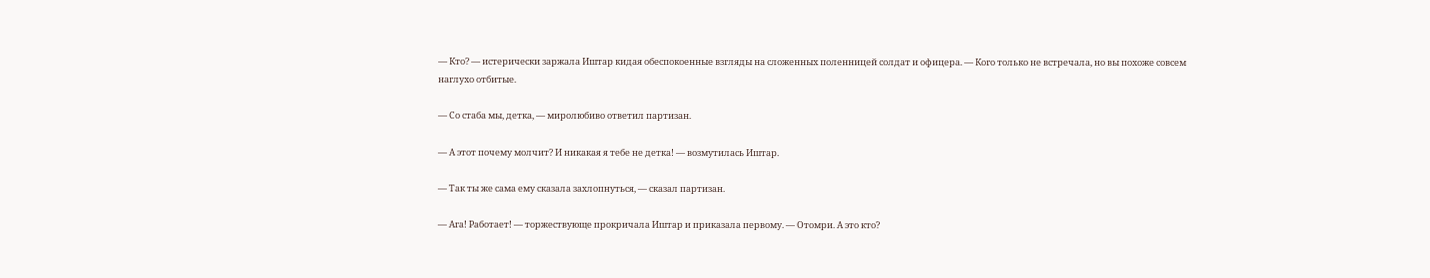— Кто? — истерически заржала Иштар кидая обеспокоенные взгляды на сложенных поленницей солдат и офицера. — Кого только не встречала, но вы похоже совсем наглухо отбитые.

— Со стаба мы, детка, — миролюбиво ответил партизан.

— А этот почему молчит? И никакая я тебе не детка! — возмутилась Иштар.

— Так ты же сама ему сказала захлопнуться, — сказал партизан.

— Ага! Работает! — торжествующе прокричала Иштар и приказала первому. — Отомри. А это кто?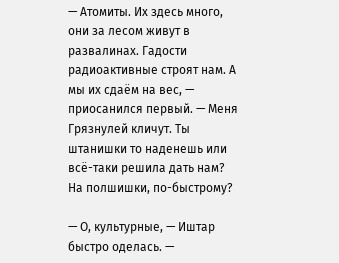— Атомиты. Их здесь много, они за лесом живут в развалинах. Гадости радиоактивные строят нам. А мы их сдаём на вес, — приосанился первый. — Меня Грязнулей кличут. Ты штанишки то наденешь или всё-таки решила дать нам? На полшишки, по-быстрому?

— О, культурные, — Иштар быстро оделась. —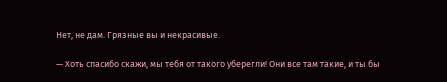Нет, не дам. Грязные вы и некрасивые.

— Хоть спасибо скажи, мы тебя от такого уберегли! Они все там такие, и ты бы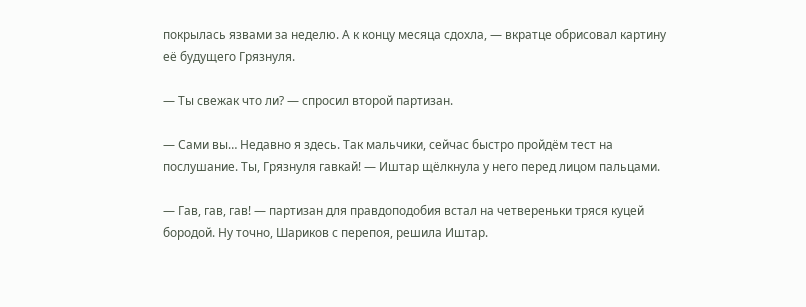покрылась язвами за неделю. А к концу месяца сдохла, — вкратце обрисовал картину её будущего Грязнуля.

— Ты свежак что ли? — спросил второй партизан.

— Сами вы… Недавно я здесь. Так мальчики, сейчас быстро пройдём тест на послушание. Ты, Грязнуля гавкай! — Иштар щёлкнула у него перед лицом пальцами.

— Гав, гав, гав! — партизан для правдоподобия встал на четвереньки тряся куцей бородой. Ну точно, Шариков с перепоя, решила Иштар.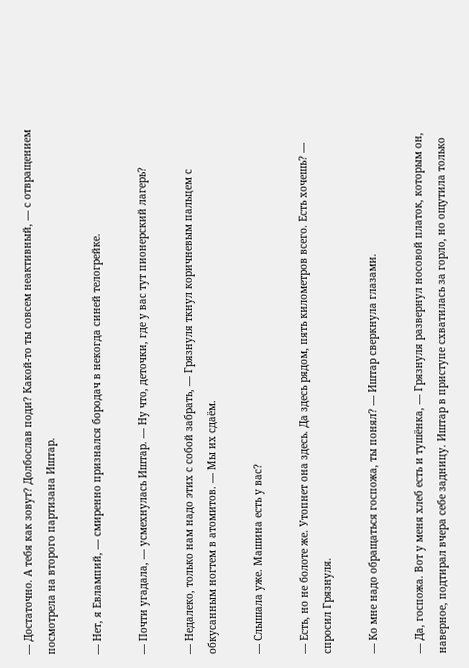— Достаточно. А тебя как зовут? Долбослав поди? Какой-то ты совсем неактивный, — с отвращением посмотрела на второго партизана Иштар.

— Нет, я Евлампий, — смиренно признался бородач в некогда синей телогрейке.

— Почти угадала, — усмехнулась Иштар. — Ну что, деточки, где у вас тут пионерский лагерь?

— Недалеко, только нам надо этих с собой забрать, — Грязнуля ткнул коричневым пальцем с обкусанным ногтем в атомитов. — Мы их сдаём.

— Слышала уже. Машина есть у вас?

— Есть, но не болоте же. Утопнет она здесь. Да здесь рядом, пять километров всего. Есть хочешь? — спросил Грязнуля.

— Ко мне надо обращаться госпожа, ты понял? — Иштар сверкнула глазами.

— Да, госпожа. Вот у меня хлеб есть и тушёнка, — Грязнуля развернул носовой платок, которым он, наверное, подтирал вчера себе задницу. Иштар в приступе схватилась за горло, но ощутила только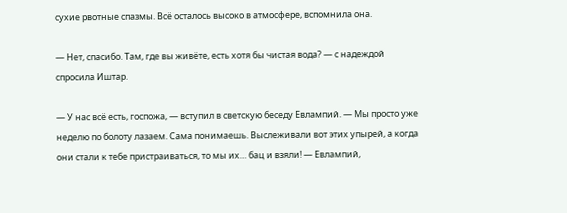сухие рвотные спазмы. Всё осталось высоко в атмосфере, вспомнила она.

— Нет, спасибо. Там, где вы живёте, есть хотя бы чистая вода? — с надеждой спросила Иштар.

— У нас всё есть, госпожа, — вступил в светскую беседу Евлампий. — Мы просто уже неделю по болоту лазаем. Сама понимаешь. Выслеживали вот этих упырей, а когда они стали к тебе пристраиваться, то мы их… бац и взяли! — Евлампий,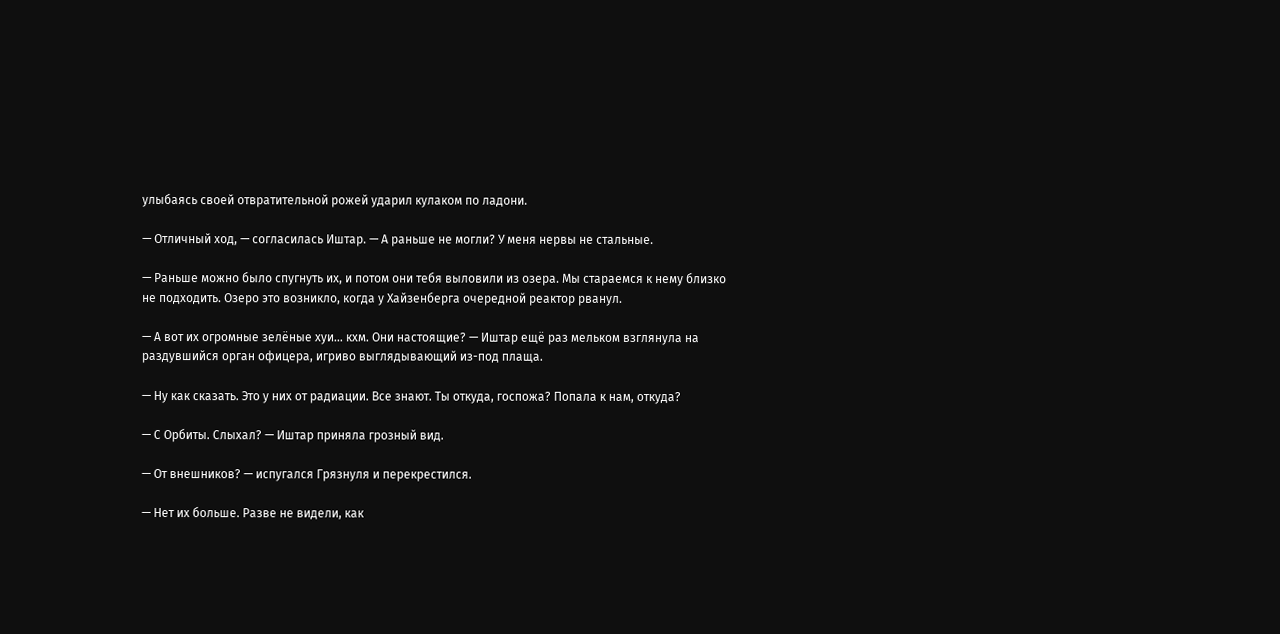улыбаясь своей отвратительной рожей ударил кулаком по ладони.

— Отличный ход, — согласилась Иштар. — А раньше не могли? У меня нервы не стальные.

— Раньше можно было спугнуть их, и потом они тебя выловили из озера. Мы стараемся к нему близко не подходить. Озеро это возникло, когда у Хайзенберга очередной реактор рванул.

— А вот их огромные зелёные хуи… кхм. Они настоящие? — Иштар ещё раз мельком взглянула на раздувшийся орган офицера, игриво выглядывающий из-под плаща.

— Ну как сказать. Это у них от радиации. Все знают. Ты откуда, госпожа? Попала к нам, откуда?

— С Орбиты. Слыхал? — Иштар приняла грозный вид.

— От внешников? — испугался Грязнуля и перекрестился.

— Нет их больше. Разве не видели, как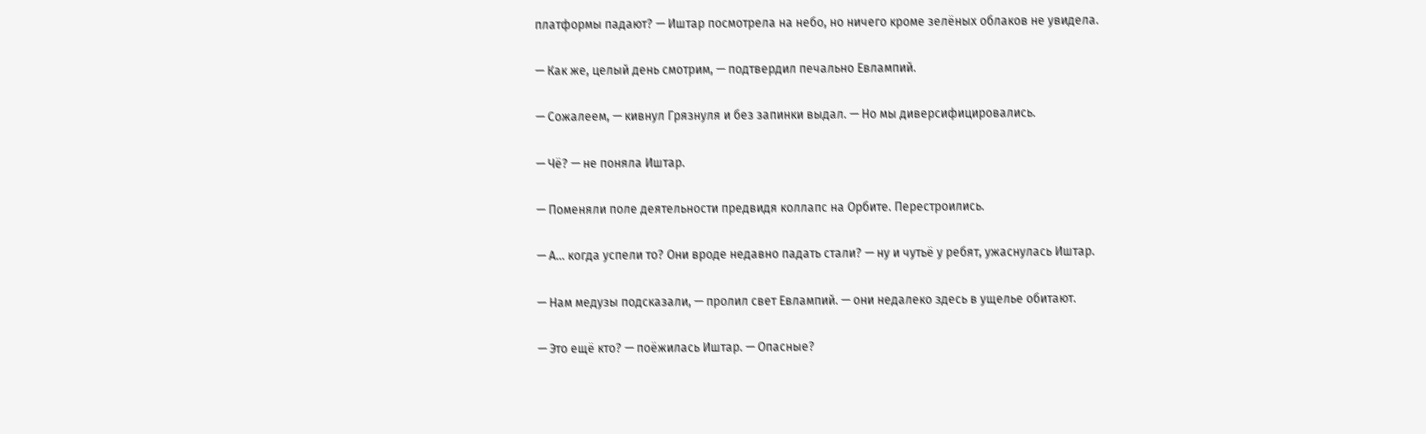платформы падают? — Иштар посмотрела на небо, но ничего кроме зелёных облаков не увидела.

— Как же, целый день смотрим, — подтвердил печально Евлампий.

— Сожалеем, — кивнул Грязнуля и без запинки выдал. — Но мы диверсифицировались.

— Чё? — не поняла Иштар.

— Поменяли поле деятельности предвидя коллапс на Орбите. Перестроились.

— А… когда успели то? Они вроде недавно падать стали? — ну и чутьё у ребят, ужаснулась Иштар.

— Нам медузы подсказали, — пролил свет Евлампий. — они недалеко здесь в ущелье обитают.

— Это ещё кто? — поёжилась Иштар. — Опасные?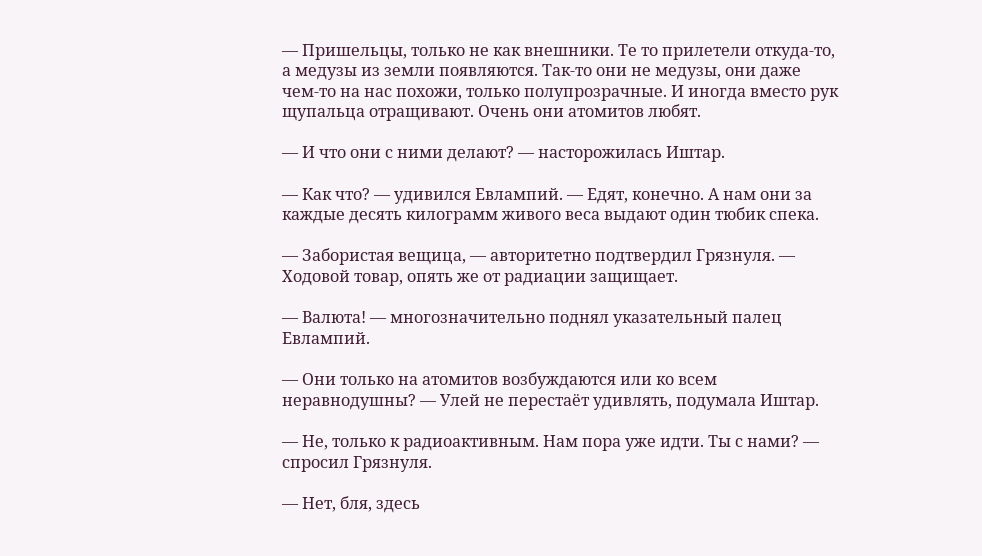— Пришельцы, только не как внешники. Те то прилетели откуда-то, а медузы из земли появляются. Так-то они не медузы, они даже чем-то на нас похожи, только полупрозрачные. И иногда вместо рук щупальца отращивают. Очень они атомитов любят.

— И что они с ними делают? — насторожилась Иштар.

— Как что? — удивился Евлампий. — Едят, конечно. А нам они за каждые десять килограмм живого веса выдают один тюбик спека.

— Забористая вещица, — авторитетно подтвердил Грязнуля. — Ходовой товар, опять же от радиации защищает.

— Валюта! — многозначительно поднял указательный палец Евлампий.

— Они только на атомитов возбуждаются или ко всем неравнодушны? — Улей не перестаёт удивлять, подумала Иштар.

— Не, только к радиоактивным. Нам пора уже идти. Ты с нами? — спросил Грязнуля.

— Нет, бля, здесь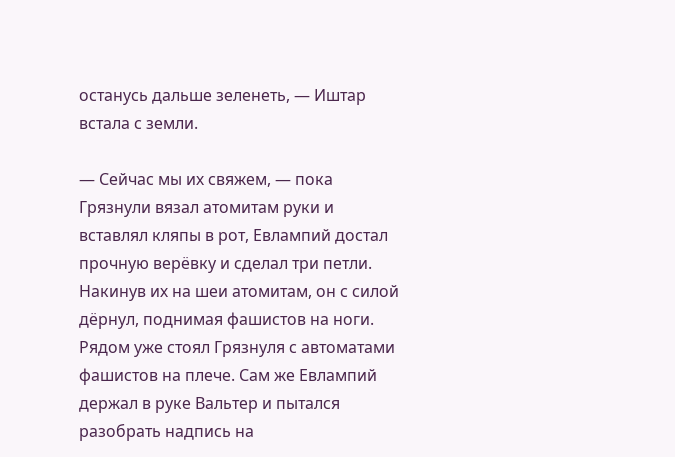останусь дальше зеленеть, — Иштар встала с земли.

— Сейчас мы их свяжем, — пока Грязнули вязал атомитам руки и вставлял кляпы в рот, Евлампий достал прочную верёвку и сделал три петли. Накинув их на шеи атомитам, он с силой дёрнул, поднимая фашистов на ноги. Рядом уже стоял Грязнуля с автоматами фашистов на плече. Сам же Евлампий держал в руке Вальтер и пытался разобрать надпись на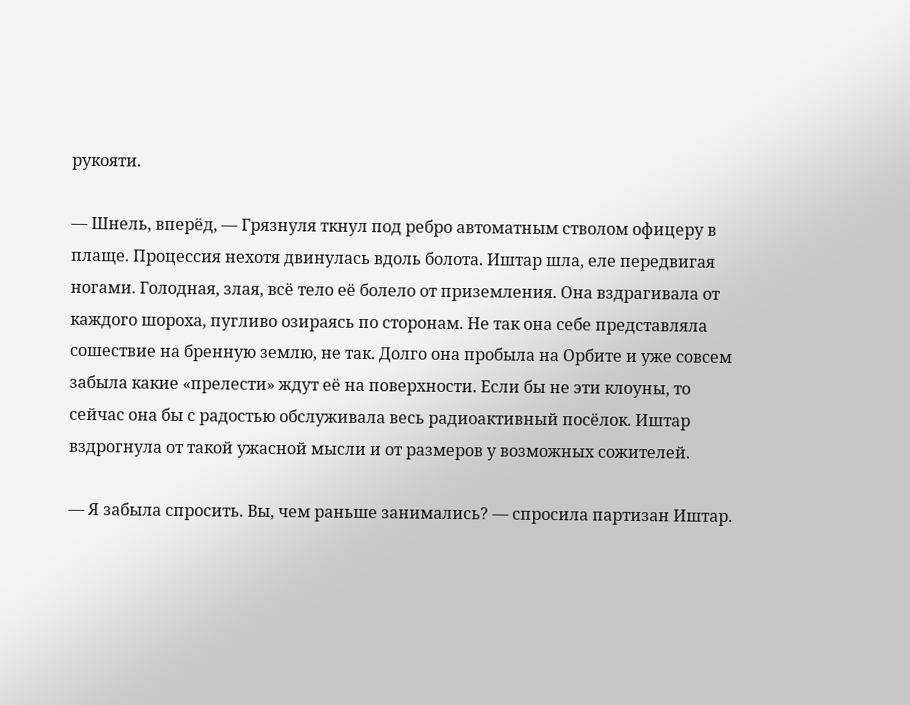рукояти.

— Шнель, вперёд, — Грязнуля ткнул под ребро автоматным стволом офицеру в плаще. Процессия нехотя двинулась вдоль болота. Иштар шла, еле передвигая ногами. Голодная, злая, всё тело её болело от приземления. Она вздрагивала от каждого шороха, пугливо озираясь по сторонам. Не так она себе представляла сошествие на бренную землю, не так. Долго она пробыла на Орбите и уже совсем забыла какие «прелести» ждут её на поверхности. Если бы не эти клоуны, то сейчас она бы с радостью обслуживала весь радиоактивный посёлок. Иштар вздрогнула от такой ужасной мысли и от размеров у возможных сожителей.

— Я забыла спросить. Вы, чем раньше занимались? — спросила партизан Иштар.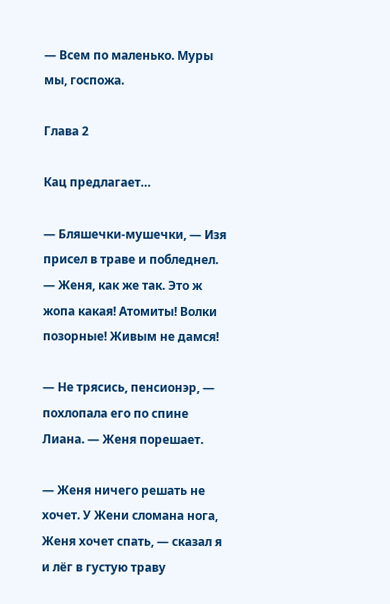— Всем по маленько. Муры мы, госпожа.

Глава 2

Кац предлагает…

— Бляшечки-мушечки, — Изя присел в траве и побледнел. — Женя, как же так. Это ж жопа какая! Атомиты! Волки позорные! Живым не дамся!

— Не трясись, пенсионэр, — похлопала его по спине Лиана. — Женя порешает.

— Женя ничего решать не хочет. У Жени сломана нога, Женя хочет спать, — сказал я и лёг в густую траву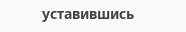уставившись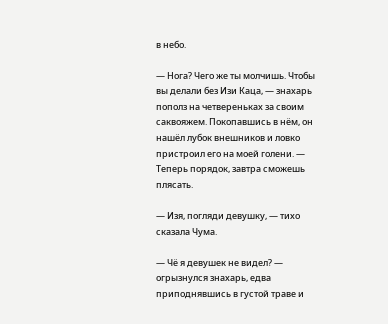в небо.

— Нога? Чего же ты молчишь. Чтобы вы делали без Изи Каца, — знахарь пополз на четвереньках за своим саквояжем. Покопавшись в нём, он нашёл лубок внешников и ловко пристроил его на моей голени. — Теперь порядок, завтра сможешь плясать.

— Изя, погляди девушку, — тихо сказала Чума.

— Чё я девушек не видел? — огрызнулся знахарь, едва приподнявшись в густой траве и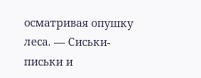осматривая опушку леса. — Сиськи-письки и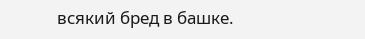всякий бред в башке.